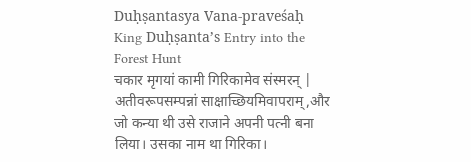Duḥṣantasya Vana-praveśaḥ
King Duḥṣanta’s Entry into the Forest Hunt
चकार मृगयां कामी गिरिकामेव संस्मरन् | अतीवरूपसम्पन्नां साक्षाच्छियमिवापराम्,और जो कन्या थी उसे राजाने अपनी पत्नी बना लिया। उसका नाम था गिरिका।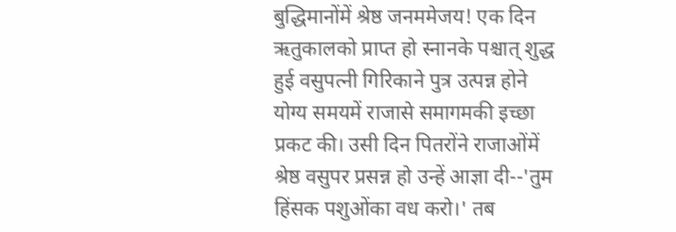बुद्धिमानोंमें श्रेष्ठ जनममेजय! एक दिन ऋतुकालको प्राप्त हो स्नानके पश्चात् शुद्ध हुई वसुपत्नी गिरिकाने पुत्र उत्पन्न होने योग्य समयमें राजासे समागमकी इच्छा प्रकट की। उसी दिन पितरोंने राजाओंमें श्रेष्ठ वसुपर प्रसन्न हो उन्हें आज्ञा दी--'तुम हिंसक पशुओंका वध करो।' तब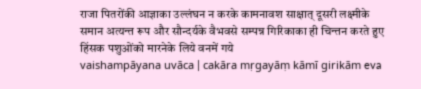राजा पितरोंकी आज्ञाका उल्लंघन न करके कामनावश साक्षात् दूसरी लक्ष्मीके समान अत्यन्त रूप और सौन्दर्यके वैभवसे सम्पन्न गिरिकाका ही चिन्तन करते हुए हिंसक पशुओंको मारनेके लिये वनमें गये
vaishampāyana uvāca | cakāra mṛgayāṃ kāmī girikām eva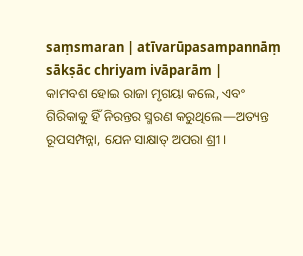saṃsmaran | atīvarūpasampannāṃ sākṣāc chriyam ivāparām |
କାମବଶ ହୋଇ ରାଜା ମୃଗୟା କଲେ, ଏବଂ ଗିରିକାକୁ ହିଁ ନିରନ୍ତର ସ୍ମରଣ କରୁଥିଲେ—ଅତ୍ୟନ୍ତ ରୂପସମ୍ପନ୍ନା, ଯେନ ସାକ୍ଷାତ୍ ଅପରା ଶ୍ରୀ।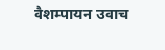वैशम्पायन उवाच